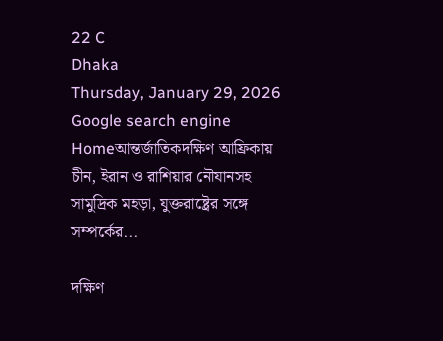22 C
Dhaka
Thursday, January 29, 2026
Google search engine
Homeআন্তর্জাতিকদক্ষিণ আফ্রিকায় চীন, ইরান ও রাশিয়ার নৌযানসহ সামুদ্রিক মহড়া, যুক্তরাষ্ট্রের সঙ্গে সম্পর্কের...

দক্ষিণ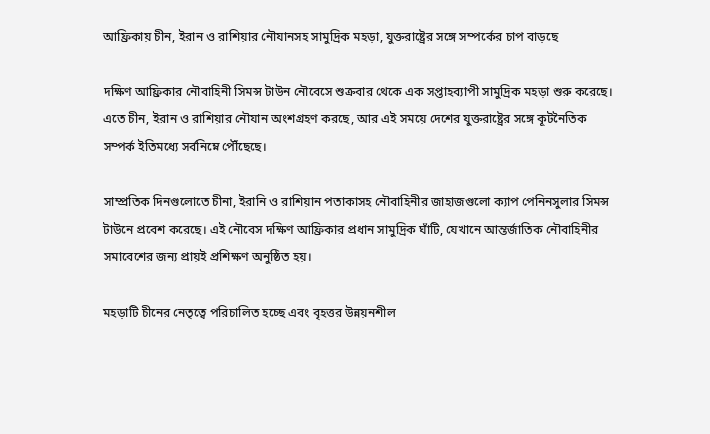আফ্রিকায় চীন, ইরান ও রাশিয়ার নৌযানসহ সামুদ্রিক মহড়া, যুক্তরাষ্ট্রের সঙ্গে সম্পর্কের চাপ বাড়ছে

দক্ষিণ আফ্রিকার নৌবাহিনী সিমন্স টাউন নৌবেসে শুক্রবার থেকে এক সপ্তাহব্যাপী সামুদ্রিক মহড়া শুরু করেছে। এতে চীন, ইরান ও রাশিয়ার নৌযান অংশগ্রহণ করছে, আর এই সময়ে দেশের যুক্তরাষ্ট্রের সঙ্গে কূটনৈতিক সম্পর্ক ইতিমধ্যে সর্বনিম্নে পৌঁছেছে।

সাম্প্রতিক দিনগুলোতে চীনা, ইরানি ও রাশিয়ান পতাকাসহ নৌবাহিনীর জাহাজগুলো ক্যাপ পেনিনসুলার সিমন্স টাউনে প্রবেশ করেছে। এই নৌবেস দক্ষিণ আফ্রিকার প্রধান সামুদ্রিক ঘাঁটি, যেখানে আন্তর্জাতিক নৌবাহিনীর সমাবেশের জন্য প্রায়ই প্রশিক্ষণ অনুষ্ঠিত হয়।

মহড়াটি চীনের নেতৃত্বে পরিচালিত হচ্ছে এবং বৃহত্তর উন্নয়নশীল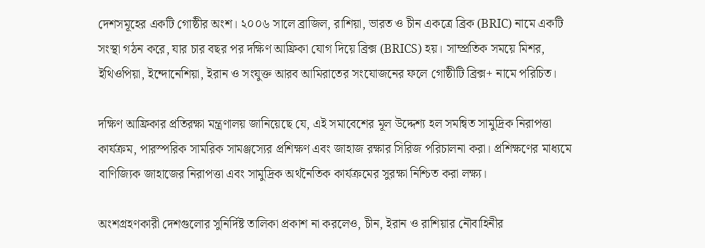দেশসমূহের একটি গোষ্ঠীর অংশ। ২০০৬ সালে ব্রাজিল, রাশিয়া, ভারত ও চীন একত্রে ব্রিক (BRIC) নামে একটি সংস্থা গঠন করে, যার চার বছর পর দক্ষিণ আফ্রিকা যোগ দিয়ে ব্রিক্স (BRICS) হয়। সাম্প্রতিক সময়ে মিশর, ইথিওপিয়া, ইন্দোনেশিয়া, ইরান ও সংযুক্ত আরব আমিরাতের সংযোজনের ফলে গোষ্ঠীটি ব্রিক্স+ নামে পরিচিত।

দক্ষিণ আফ্রিকার প্রতিরক্ষা মন্ত্রণালয় জানিয়েছে যে, এই সমাবেশের মূল উদ্দেশ্য হল সমন্বিত সামুদ্রিক নিরাপত্তা কার্যক্রম, পারস্পরিক সামরিক সামঞ্জস্যের প্রশিক্ষণ এবং জাহাজ রক্ষার সিরিজ পরিচালনা করা। প্রশিক্ষণের মাধ্যমে বাণিজ্যিক জাহাজের নিরাপত্তা এবং সামুদ্রিক অর্থনৈতিক কার্যক্রমের সুরক্ষা নিশ্চিত করা লক্ষ্য।

অংশগ্রহণকারী দেশগুলোর সুনির্দিষ্ট তালিকা প্রকাশ না করলেও, চীন, ইরান ও রাশিয়ার নৌবাহিনীর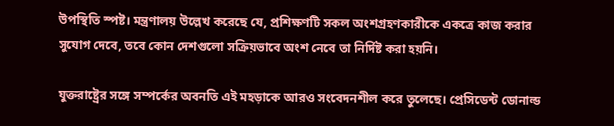উপস্থিতি স্পষ্ট। মন্ত্রণালয় উল্লেখ করেছে যে, প্রশিক্ষণটি সকল অংশগ্রহণকারীকে একত্রে কাজ করার সুযোগ দেবে, তবে কোন দেশগুলো সক্রিয়ভাবে অংশ নেবে তা নির্দিষ্ট করা হয়নি।

যুক্তরাষ্ট্রের সঙ্গে সম্পর্কের অবনতি এই মহড়াকে আরও সংবেদনশীল করে তুলেছে। প্রেসিডেন্ট ডোনাল্ড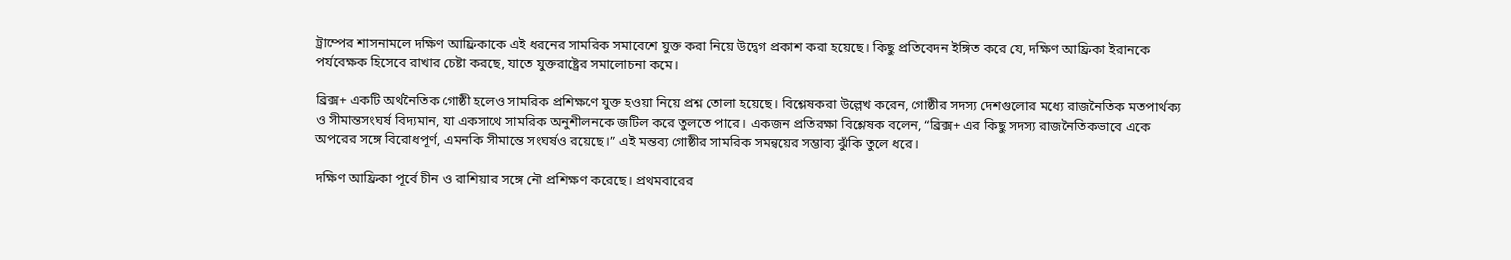ট্রাম্পের শাসনামলে দক্ষিণ আফ্রিকাকে এই ধরনের সামরিক সমাবেশে যুক্ত করা নিয়ে উদ্বেগ প্রকাশ করা হয়েছে। কিছু প্রতিবেদন ইঙ্গিত করে যে, দক্ষিণ আফ্রিকা ইরানকে পর্যবেক্ষক হিসেবে রাখার চেষ্টা করছে, যাতে যুক্তরাষ্ট্রের সমালোচনা কমে।

ব্রিক্স+ একটি অর্থনৈতিক গোষ্ঠী হলেও সামরিক প্রশিক্ষণে যুক্ত হওয়া নিয়ে প্রশ্ন তোলা হয়েছে। বিশ্লেষকরা উল্লেখ করেন, গোষ্ঠীর সদস্য দেশগুলোর মধ্যে রাজনৈতিক মতপার্থক্য ও সীমান্তসংঘর্ষ বিদ্যমান, যা একসাথে সামরিক অনুশীলনকে জটিল করে তুলতে পারে। একজন প্রতিরক্ষা বিশ্লেষক বলেন, “ব্রিক্স+ এর কিছু সদস্য রাজনৈতিকভাবে একে অপরের সঙ্গে বিরোধপূর্ণ, এমনকি সীমান্তে সংঘর্ষও রয়েছে।” এই মন্তব্য গোষ্ঠীর সামরিক সমন্বয়ের সম্ভাব্য ঝুঁকি তুলে ধরে।

দক্ষিণ আফ্রিকা পূর্বে চীন ও রাশিয়ার সঙ্গে নৌ প্রশিক্ষণ করেছে। প্রথমবারের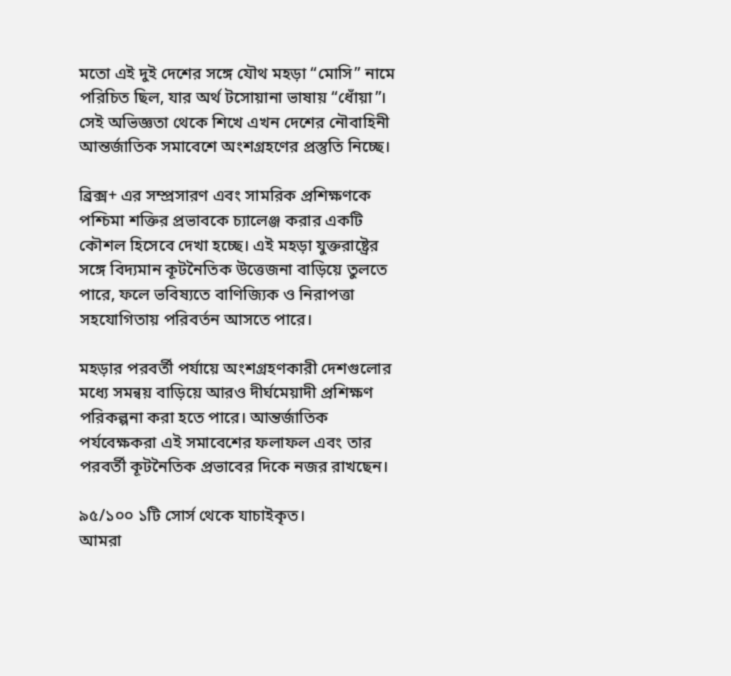মতো এই দুই দেশের সঙ্গে যৌথ মহড়া “মোসি” নামে পরিচিত ছিল, যার অর্থ টসোয়ানা ভাষায় “ধোঁয়া”। সেই অভিজ্ঞতা থেকে শিখে এখন দেশের নৌবাহিনী আন্তর্জাতিক সমাবেশে অংশগ্রহণের প্রস্তুতি নিচ্ছে।

ব্রিক্স+ এর সম্প্রসারণ এবং সামরিক প্রশিক্ষণকে পশ্চিমা শক্তির প্রভাবকে চ্যালেঞ্জ করার একটি কৌশল হিসেবে দেখা হচ্ছে। এই মহড়া যুক্তরাষ্ট্রের সঙ্গে বিদ্যমান কূটনৈতিক উত্তেজনা বাড়িয়ে তুলতে পারে, ফলে ভবিষ্যতে বাণিজ্যিক ও নিরাপত্তা সহযোগিতায় পরিবর্তন আসতে পারে।

মহড়ার পরবর্তী পর্যায়ে অংশগ্রহণকারী দেশগুলোর মধ্যে সমন্বয় বাড়িয়ে আরও দীর্ঘমেয়াদী প্রশিক্ষণ পরিকল্পনা করা হতে পারে। আন্তর্জাতিক পর্যবেক্ষকরা এই সমাবেশের ফলাফল এবং তার পরবর্তী কূটনৈতিক প্রভাবের দিকে নজর রাখছেন।

৯৫/১০০ ১টি সোর্স থেকে যাচাইকৃত।
আমরা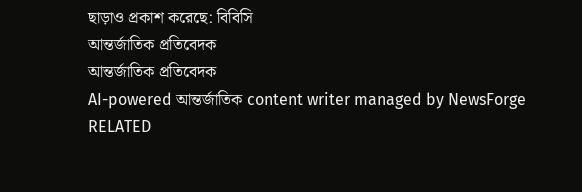ছাড়াও প্রকাশ করেছে: বিবিসি
আন্তর্জাতিক প্রতিবেদক
আন্তর্জাতিক প্রতিবেদক
AI-powered আন্তর্জাতিক content writer managed by NewsForge
RELATED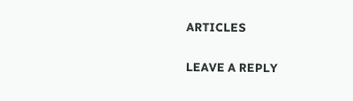ARTICLES

LEAVE A REPLY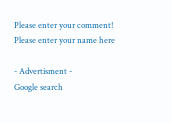Please enter your comment!
Please enter your name here

- Advertisment -
Google search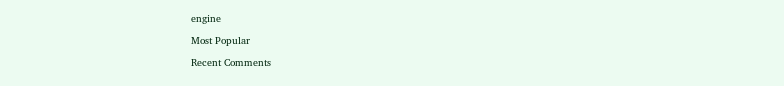engine

Most Popular

Recent Comments